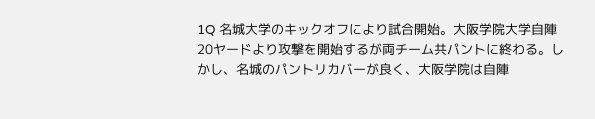1Q 名城大学のキックオフにより試合開始。大阪学院大学自陣20ヤードより攻撃を開始するが両チーム共パントに終わる。しかし、名城のパントリカバーが良く、大阪学院は自陣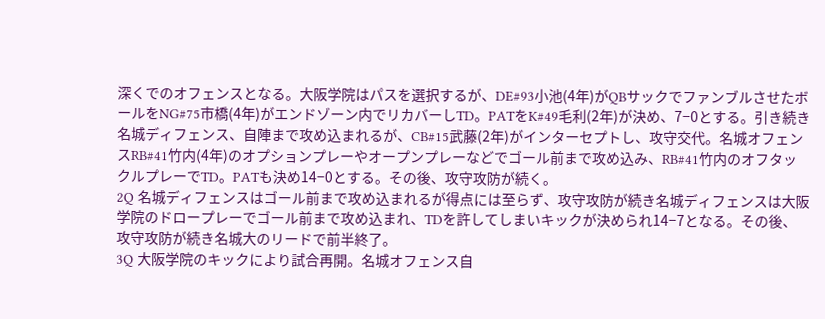深くでのオフェンスとなる。大阪学院はパスを選択するが、DE#93小池(4年)がQBサックでファンブルさせたボールをNG#75市橋(4年)がエンドゾーン内でリカバーしTD。PATをK#49毛利(2年)が決め、7−0とする。引き続き名城ディフェンス、自陣まで攻め込まれるが、CB#15武藤(2年)がインターセプトし、攻守交代。名城オフェンスRB#41竹内(4年)のオプションプレーやオープンプレーなどでゴール前まで攻め込み、RB#41竹内のオフタックルプレーでTD。PATも決め14−0とする。その後、攻守攻防が続く。
2Q 名城ディフェンスはゴール前まで攻め込まれるが得点には至らず、攻守攻防が続き名城ディフェンスは大阪学院のドロープレーでゴール前まで攻め込まれ、TDを許してしまいキックが決められ14−7となる。その後、攻守攻防が続き名城大のリードで前半終了。
3Q 大阪学院のキックにより試合再開。名城オフェンス自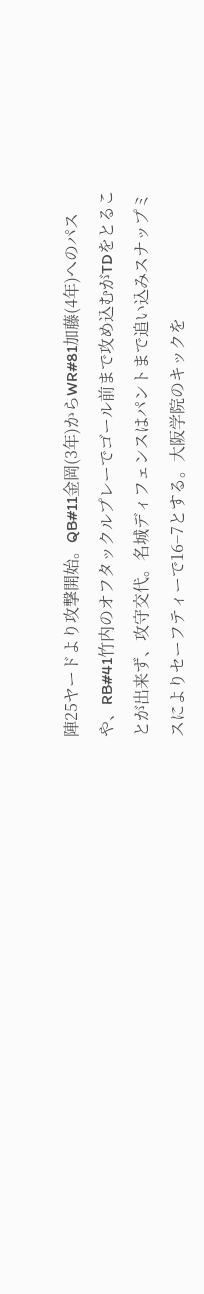陣25ヤードより攻撃開始。QB#11金岡(3年)からWR#81加藤(4年)へのパスや、RB#41竹内のオフタックルプレーでゴール前まで攻め込むがTDをとることが出来ず、攻守交代。名城ディフェンスはパントまで追い込みスナップミスによりセーフティーで16−7とする。大阪学院のキックを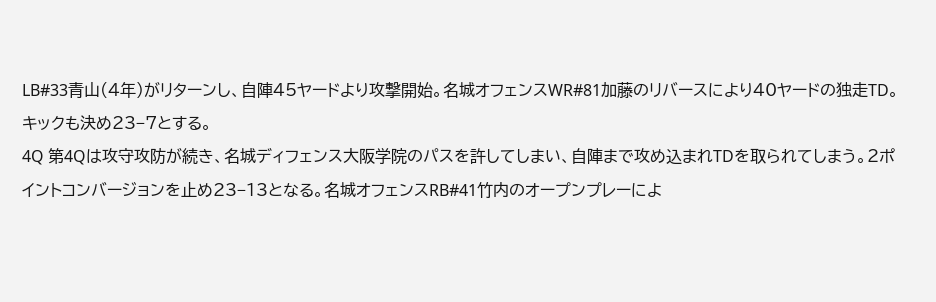LB#33青山(4年)がリターンし、自陣45ヤードより攻撃開始。名城オフェンスWR#81加藤のリバースにより40ヤードの独走TD。キックも決め23−7とする。
4Q 第4Qは攻守攻防が続き、名城ディフェンス大阪学院のパスを許してしまい、自陣まで攻め込まれTDを取られてしまう。2ポイントコンバージョンを止め23−13となる。名城オフェンスRB#41竹内のオープンプレーによ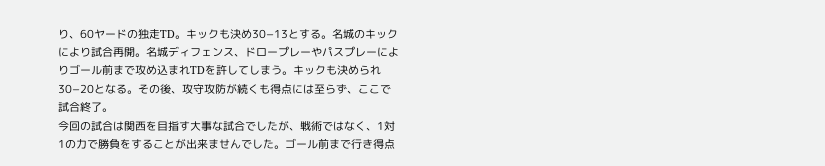り、60ヤードの独走TD。キックも決め30−13とする。名城のキックにより試合再開。名城ディフェンス、ドロープレーやパスプレーによりゴール前まで攻め込まれTDを許してしまう。キックも決められ30−20となる。その後、攻守攻防が続くも得点には至らず、ここで試合終了。
今回の試合は関西を目指す大事な試合でしたが、戦術ではなく、1対1の力で勝負をすることが出来ませんでした。ゴール前まで行き得点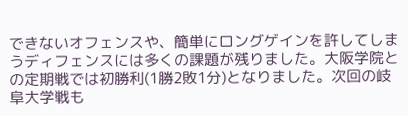できないオフェンスや、簡単にロングゲインを許してしまうディフェンスには多くの課題が残りました。大阪学院との定期戦では初勝利(1勝2敗1分)となりました。次回の岐阜大学戦も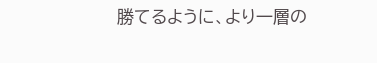勝てるように、より一層の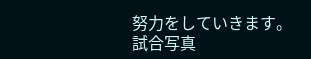努力をしていきます。
試合写真